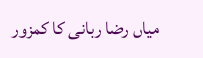میاں رضا ربانی کا کمزور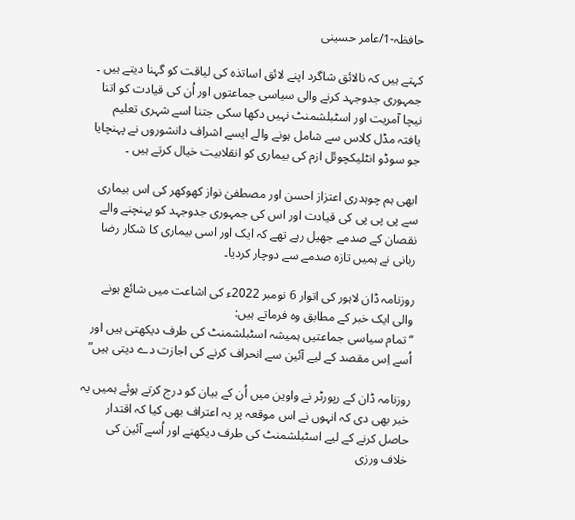حافظہ-1/عامر حسینی

کہتے ہیں کہ نالائق شاگرد اپنے لائق اساتذہ کی لیاقت کو گہنا دیتے ہیں ۔
جمہوری جدوجہد کرنے والی سیاسی جماعتوں اور اُن کی قیادت کو اتنا نیچا آمریت اور اسٹبلشمنٹ نہیں دکھا سکی جتنا اسے شہری تعلیم یافتہ مڈل کلاس سے شامل ہونے والے ایسے اشراف دانشوروں نے پہنچایا جو سوڈو انٹلیکچوئل ازم کی بیماری کو انقلابیت خیال کرتے ہیں ۔

ابھی ہم چوہدری اعتزاز احسن اور مصطفیٰ نواز کھوکھر کی اس بیماری سے پی پی پی کی قیادت اور اس کی جمہوری جدوجہد کو پہنچنے والے نقصان کے صدمے جھیل رہے تھے کہ ایک اور اسی بیماری کا شکار رضا ربانی نے ہمیں تازہ صدمے سے دوچار کردیا۔

روزنامہ ڈان لاہور کی اتوار 6 نومبر 2022ء کی اشاعت میں شائع ہونے والی ایک خبر کے مطابق وہ فرماتے ہیں:
“تمام سیاسی جماعتیں ہمیشہ اسٹبلشمنٹ کی طرف دیکھتی ہیں اور اُسے اِس مقصد کے لیے آئین سے انحراف کرنے کی اجازت دے دیتی ہیں”

روزنامہ ڈان کے رپورٹر نے واوین میں اُن کے بیان کو درج کرتے ہوئے ہمیں یہ خبر بھی دی کہ انہوں نے اس موقعہ پر یہ اعتراف بھی کیا کہ اقتدار حاصل کرنے کے لیے اسٹبلشمنٹ کی طرف دیکھنے اور اُسے آئین کی خلاف ورزی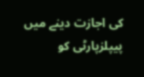کی اجازت دینے میں پیپلزپارٹی کو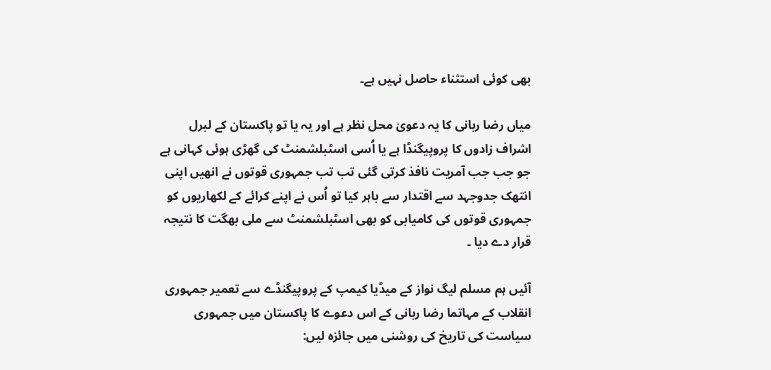بھی کوئی استثناء حاصل نہیں ہے۔

میاں رضا ربانی کا یہ دعویٰ محل نظر ہے اور یہ یا تو پاکستان کے لبرل اشراف زادوں کا پروپیگنڈا ہے یا اُسی اسٹبلشمنٹ کی گھڑی ہوئی کہانی ہے جو جب جب آمریت نافذ کرتی گئی تب تب جمہوری قوتوں نے انھیں اپنی انتھک جدوجہد سے اقتدار سے باہر کیا تو اُس نے اپنے کرائے کے لکھاریوں کو جمہوری قوتوں کی کامیابی کو بھی اسٹبلشمنٹ سے ملی بھگت کا نتیجہ قرار دے دیا ۔

آئیں ہم مسلم لیگ نواز کے میڈیا کیمپ کے پروپیگنڈے سے تعمیر جمہوری انقلاب کے مہاتما رضا ربانی کے اس دعوے کا پاکستان میں جمہوری سیاست کی تاریخ کی روشنی میں جائزہ لیں: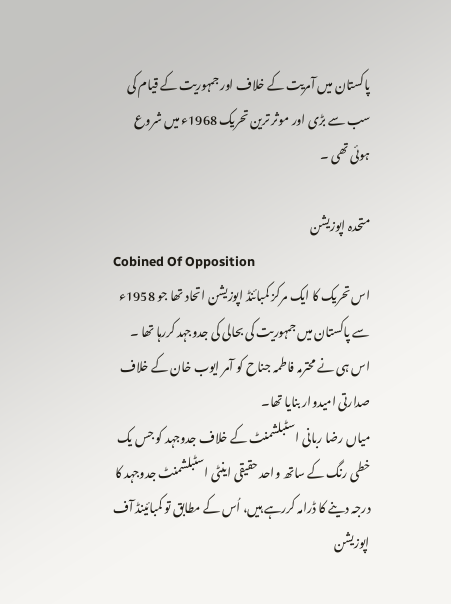پاکستان میں آمریت کے خلاف اور جمہوریت کے قیام کی سب سے بڑی اور موثر ترین تحریک 1968ء میں شروع ہوئی تھی ۔

متحدہ اپوزیشن
Cobined Of Opposition
اس تحریک کا ایک مرکز کمبائنڈ اپوزیشن اتحاد تھا جو 1958ء سے پاکستان میں جمہوریت کی بحالی کی جدوجہد کررہا تھا ۔ اس ہی نے محترمہ فاطمہ جناح کو آمر ایوب خان کے خلاف صدارتی امیدوار بنایا تھا۔
میاں رضا ربانی اسٹبلشمنٹ کے خلاف جدوجہد کو جس یک خطی رنگ کے ساتھ واحد حقیقی اینٹی اسٹبلشمنٹ جدوجہد کا درجہ دینے کا ڈرامہ کررہے ہیں، اُس کے مطابق تو کمبائینڈ آف اپوزیشن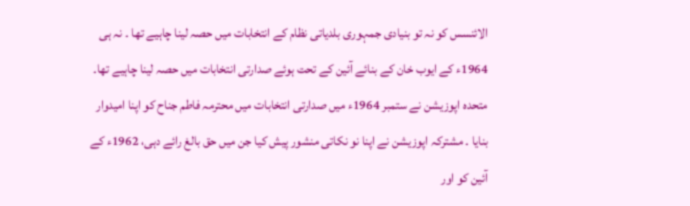الائنسس کو نہ تو بنیادی جمہوری بلدیاتی نظام کے انتخابات میں حصہ لینا چاہیے تھا ۔ نہ ہی 1964ء کے ایوب خان کے بنائے آئین کے تحت ہوئے صدارتی انتخابات میں حصہ لینا چاہیے تھا۔
متحدہ اپوزیشن نے ستمبر 1964ء میں صدارتی انتخابات میں محترمہ فاطم جناح کو اپنا امیدوار بنایا ۔ مشترکہ اپوزیشن نے اپنا نو نکاتی منشور پیش کیا جن میں حق بالغ رائے دہی، 1962ء کے آئین کو اور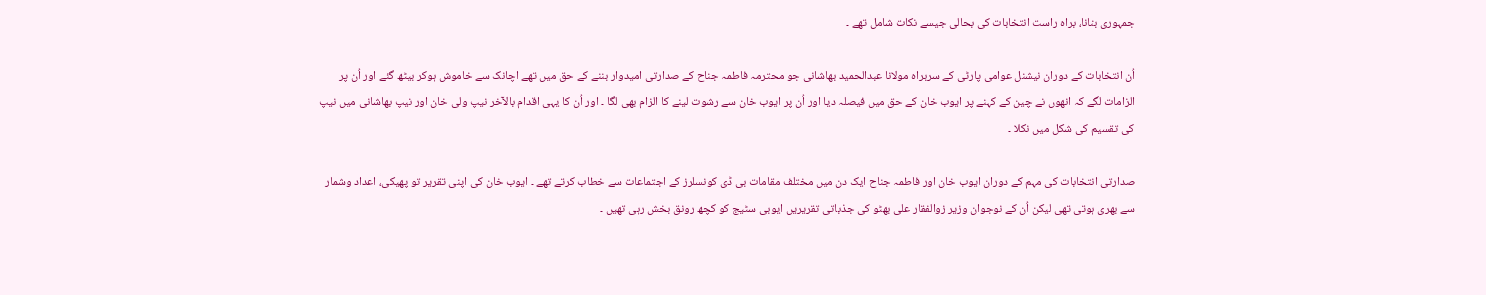جمہوری بنانا، براہ راست انتخابات کی بحالی جیسے نکات شامل تھے ۔

اُن انتخابات کے دوران نیشنل عوامی پارٹی کے سربراہ مولانا عبدالحمید بھاشانی جو محترمہ فاطمہ جناح کے صدارتی امیدوار بننے کے حق میں تھے اچانک سے خاموش ہوکر بیٹھ گئے اور اُن پر الزامات لگے کہ انھوں نے چین کے کہنے پر ایوب خان کے حق میں فیصلہ دیا اور اُن پر ایوب خان سے رشوت لینے کا الزام بھی لگا ۔ اور اُن کا یہی اقدام بالآخر نیپ ولی خان اور نیپ بھاشانی میں نیپ کی تقسیم کی شکل میں نکلا ۔

صدارتی انتخابات کی مہم کے دوران ایوب خان اور فاطمہ جناح ایک دن میں مختلف مقامات بی ڈی کونسلرز کے اجتماعات سے خطاب کرتے تھے ۔ ایوب خان کی اپنی تقریر تو پھیکی، اعداد وشمار سے بھری ہوتی تھی لیکن اُن کے نوجوان وزیر زوالفقار علی بھٹو کی جذباتی تقریریں ایوبی سٹیج کو کچھ رونق بخش رہی تھیں ۔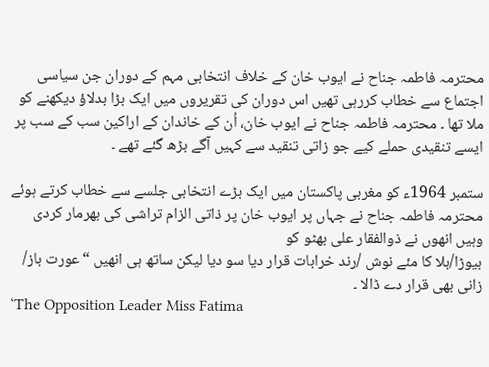محترمہ فاطمہ جناح نے ایوب خان کے خلاف انتخابی مہم کے دوران جن سیاسی اجتماع سے خطاب کررہی تھیں اس دوران کی تقریروں میں ایک بڑا بدلاؤ دیکھنے کو ملا تھا ۔ محترمہ فاطمہ جناح نے ایوب خان، اُن کے خاندان کے اراکین سب کے سب پر ایسے تنقیدی حملے کیے جو زاتی تنقید سے کہیں آگے بڑھ گئے تھے ۔

ستمبر 1964ء کو مغربی پاکستان میں ایک بڑے انتخابی جلسے سے خطاب کرتے ہوئے محترمہ فاطمہ جناح نے جہاں پر ایوب خان پر ذاتی الزام تراشی کی بھرمار کردی وہیں انھوں نے ذوالفقار علی بھٹو کو
بیوڑا/بلا کا مئے نوش /رند خرابات قرار دیا سو دیا لیکن ساتھ ہی انھیں “عورت باز/ زانی بھی قرار دے ڈالا ۔
‘The Opposition Leader Miss Fatima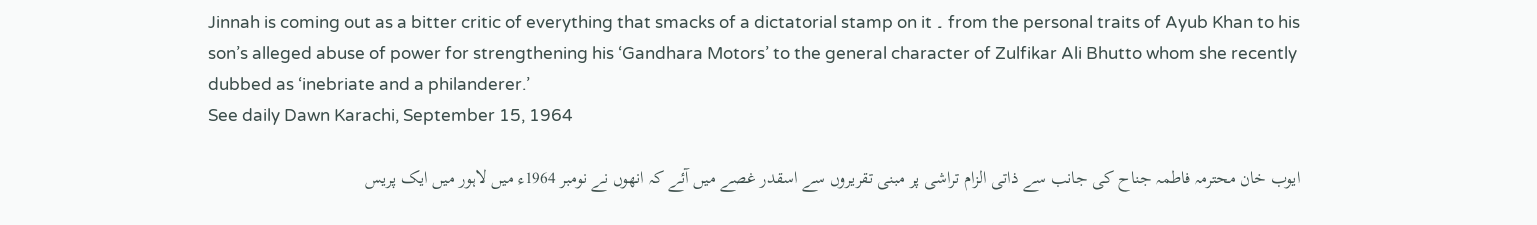Jinnah is coming out as a bitter critic of everything that smacks of a dictatorial stamp on it ۔ from the personal traits of Ayub Khan to his son’s alleged abuse of power for strengthening his ‘Gandhara Motors’ to the general character of Zulfikar Ali Bhutto whom she recently dubbed as ‘inebriate and a philanderer.’
See daily Dawn Karachi, September 15, 1964

ایوب خان محترمہ فاطمہ جناح کی جانب سے ذاتی الزام تراشی پر مبنی تقریروں سے اسقدر غصے میں آئے کہ انھوں نے نومبر 1964ء میں لاہور میں ایک پریس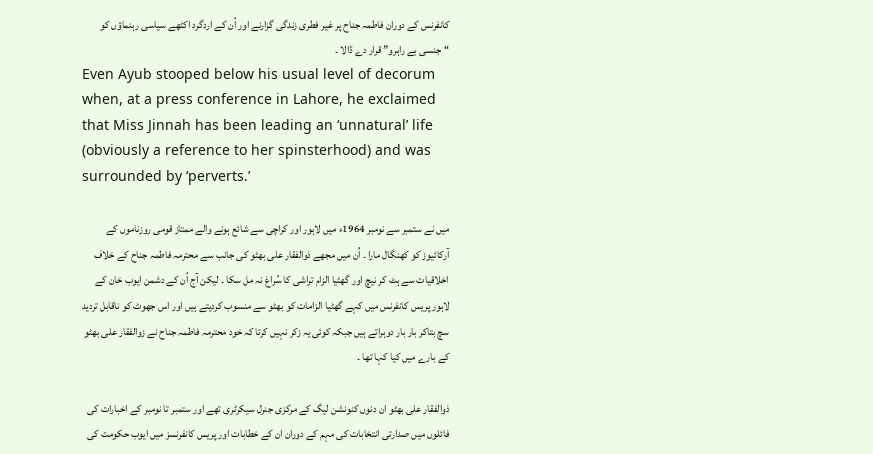کانفرنس کے دوران فاطمہ جناح پر غیر فطری زندگی گزارنے اور اُن کے اردگرد اکٹھے سیاسی رہنماؤں کو “جنسی بے راہرو” قرار دے ڈالا ۔
Even Ayub stooped below his usual level of decorum when, at a press conference in Lahore, he exclaimed that Miss Jinnah has been leading an ‘unnatural’ life (obviously a reference to her spinsterhood) and was surrounded by ‘perverts.’

میں نے ستمبر سے نومبر 1964ء میں لاہور اور کراچی سے شائع ہونے والے ممتاز قومی روزناموں کے آرکائیوز کو کھنگال مارا ۔ اُن میں مجھے ذوالفقار علی بھٹو کی جانب سے محترمہ فاطمہ جناح کے خلاف اخلاقیات سے ہٹ کر نیچ اور گھٹیا الزام تراشی کا سُراغ نہ مل سکا ۔ لیکن آج اُن کے دشمن ایوب خان کے لاہور پریس کانفرنس میں کہے گھٹیا الزامات کو بھٹو سے منسوب کردیتے ہیں اور اس جھوٹ کو ناقابل تردید سچ بتاکر بار بار دوہراتے ہیں جبکہ کوئی یہ زکر نہیں کرتا کہ خود محترمہ فاطمہ جناح نے زوالفقار علی بھٹو کے بارے میں کیا کہا تھا ۔

ذوالفقار علی بھٹو ان دنوں کنونشن لیگ کے مرکزی جنرل سیکرٹری تھے اور ستمبر تا نومبر کے اخبارات کی فائلوں میں صدارتی انتخابات کی مہم کے دوران ان کے خطابات اور پریس کانفرنسز میں ایوب حکومت کی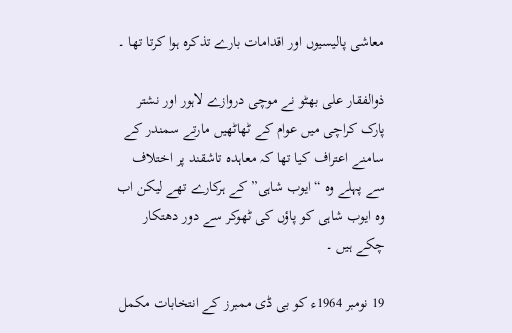معاشی پالیسیوں اور اقدامات بارے تذکرہ ہوا کرتا تھا ۔

ذوالفقار علی بھٹو نے موچی دروازے لاہور اور نشتر پارک کراچی میں عوام کے ٹھاٹھیں مارتے سمندر کے سامنے اعتراف کیا تھا کہ معاہدہ تاشقند پر اختلاف سے پہلے وہ “ایوب شاہی” کے ہرکارے تھے لیکن اب وہ ایوب شاہی کو پاؤں کی ٹھوکر سے دور دھتکار چکے ہیں ۔

19 نومبر 1964ء کو بی ڈی ممبرز کے انتخابات مکمل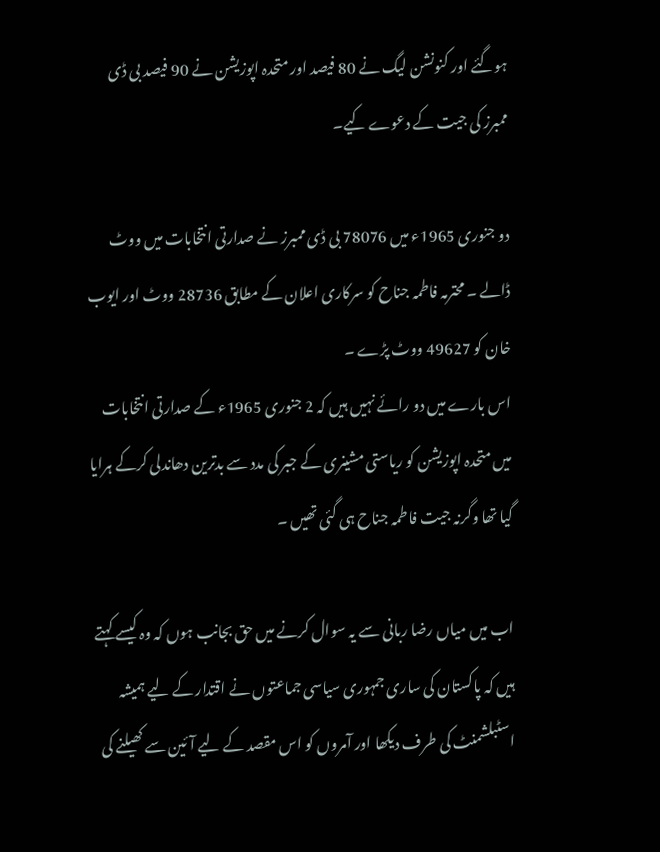ہوگئے اور کنونشن لیگ نے 80 فیصد اور متحدہ اپوزیشن نے 90 فیصد بی ڈی ممبرز کی جیت کے دعوے کیے۔

دو جنوری 1965ء میں 78076 بی ڈی ممبرز نے صدارتی انتخابات میں ووٹ ڈالے ۔ محترمہ فاطمہ جناح کو سرکاری اعلان کے مطابق 28736 ووٹ اور ایوب خان کو 49627 ووٹ پڑے ۔
اس بارے میں دو رائے نہیں ہیں کہ 2 جنوری 1965ء کے صدارتی انتخابات میں متحدہ اپوزیشن کو ریاستی مشینری کے جبر کی مدد سے بدترین دھاندلی کرکے ہرایا گیا تھا وگرنہ جیت فاطمہ جناح ہی گئی تھیں ۔

اب میں میاں رضا ربانی سے یہ سوال کرنے میں حق بجانب ہوں کہ وہ کیسے کہتے ہیں کہ پاکستان کی ساری جمہوری سیاسی جماعتوں نے اقتدار کے لیے ہمیشہ اسٹبلشمنٹ کی طرف دیکھا اور آمروں کو اس مقصد کے لیے آئین سے کھیلنے کی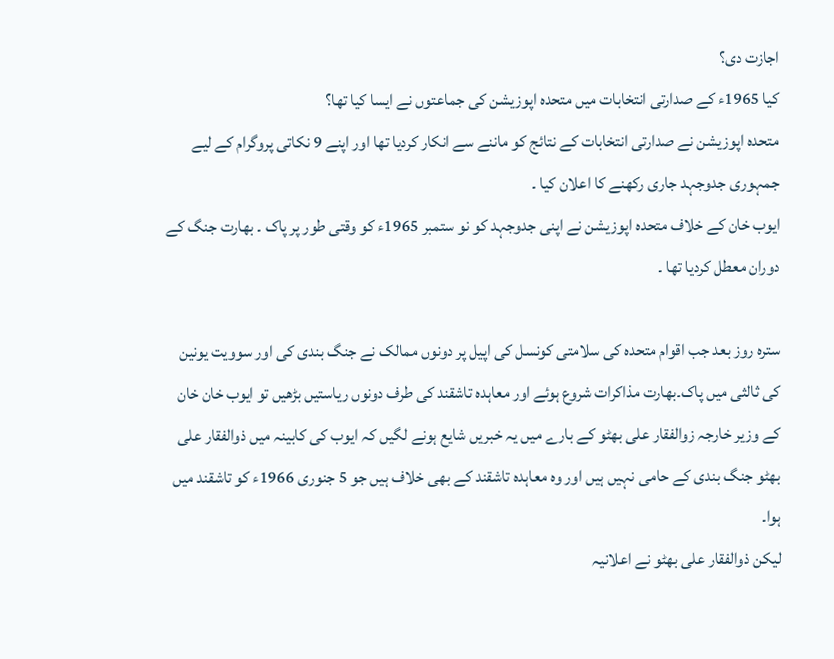اجازت دی؟
کیا 1965ء کے صدارتی انتخابات میں متحدہ اپوزیشن کی جماعتوں نے ایسا کیا تھا؟
متحدہ اپوزیشن نے صدارتی انتخابات کے نتائج کو ماننے سے انکار کردیا تھا اور اپنے 9 نکاتی پروگرام کے لیے جمہوری جدوجہد جاری رکھنے کا اعلان کیا ۔
ایوب خان کے خلاف متحدہ اپوزیشن نے اپنی جدوجہد کو نو ستمبر 1965ء کو وقتی طور پر پاک ۔ بھارت جنگ کے دوران معطل کردیا تھا ۔

سترہ روز بعد جب اقوام متحدہ کی سلامتی کونسل کی اپیل پر دونوں ممالک نے جنگ بندی کی اور سوویت یونین کی ثالثی میں پاک۔بھارت مذاکرات شروع ہوئے اور معاہدہ تاشقند کی طرف دونوں ریاستیں بڑھیں تو ایوب خان خان کے وزیر خارجہ زوالفقار علی بھٹو کے بارے میں یہ خبریں شایع ہونے لگیں کہ ایوب کی کابینہ میں ذوالفقار علی بھٹو جنگ بندی کے حامی نہیں ہیں اور وہ معاہدہ تاشقند کے بھی خلاف ہیں جو 5 جنوری 1966ء کو تاشقند میں ہوا۔
لیکن ذوالفقار علی بھٹو نے اعلانیہ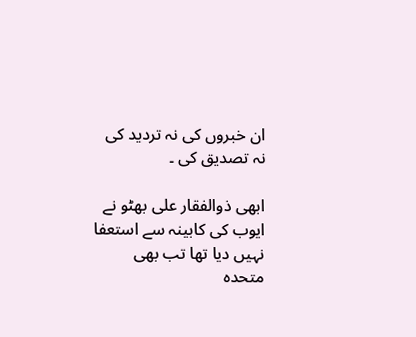ان خبروں کی نہ تردید کی نہ تصدیق کی ۔

ابھی ذوالفقار علی بھٹو نے ایوب کی کابینہ سے استعفا نہیں دیا تھا تب بھی متحدہ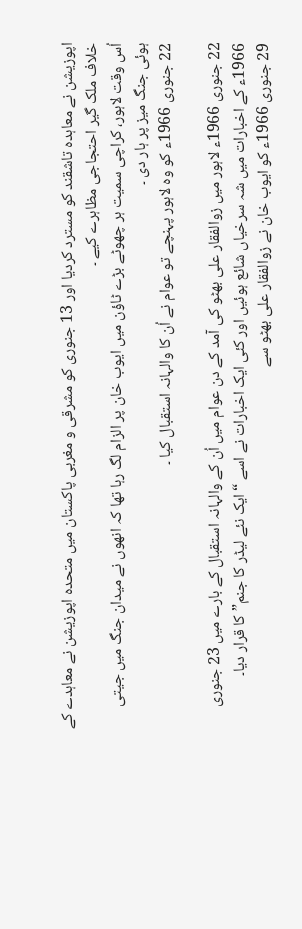اپوزیشن نے معاہدہ تاشقند کو مسترد کردیا اور 13 جنوری کو مشرقی و مغربی پاکستان میں متحدہ اپوزیشن نے معاہدے کے خلاف ملک گیر احتجاجی مظاہرے کیے ۔
اُس وقت لاہور، کراچی سمیت ہر چھوٹے بڑے ٹاؤن میں ایوب خان پر الزام لگ رہا تھا کہ انھوں نے میدان جنگ میں جیتی ہوئی جنگ میز پر ہار دی ۔
22 جنوری 1966ء کو وہ لاہور پہنچے تو عوام نے اُن کا والہانہ استقبال کیا ۔

22 جنوری 1966ء لاہور میں زوالفقار علی بھٹو کی آمد کے دن عوام میں اُن کے والہانہ استقبال کے بارے میں 23 جنوری 1966ء کے اخبارات میں شہ سرخیاں شائع ہوئیں اور کئی ایک اخبارات نے اسے “ایک نئے لیڈر کا جنم” کا قرار دیا۔
29 جنوری 1966ء کو ایوب خان نے زوالفقار علی بھٹو سے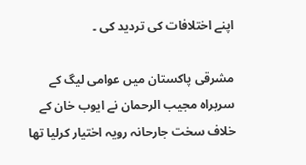اپنے اختلافات کی تردید کی ۔

مشرقی پاکستان میں عوامی لیگ کے سربراہ مجیب الرحمان نے ایوب خان کے خلاف سخت جارحانہ رویہ اختیار کرلیا تھا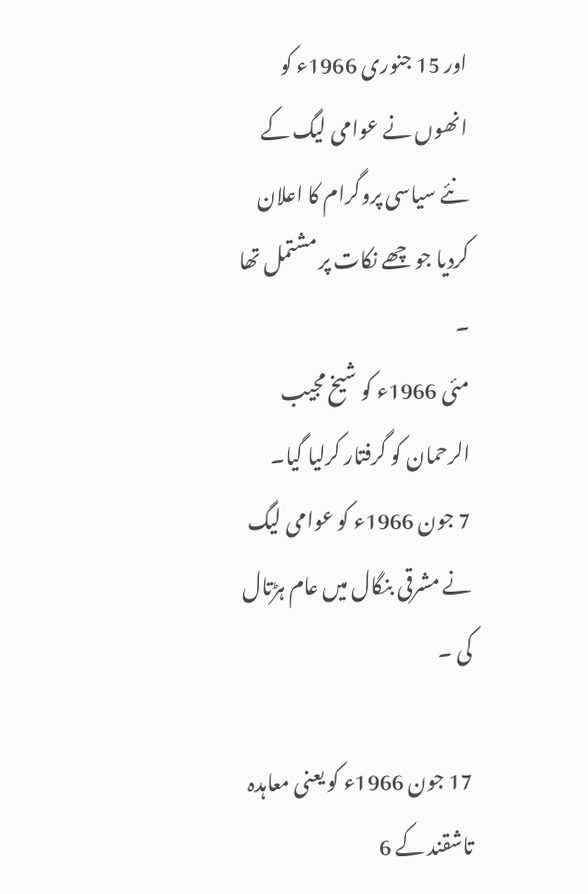اور 15 جنوری 1966ء کو انھوں نے عوامی لیگ کے نئے سیاسی پروگرام کا اعلان کردیا جو چھے نکات پر مشتمل تھا ۔
مئی 1966ء کو شیخ مجیب الرحمان کو گرفتار کرلیا گیا۔
7 جون 1966ء کو عوامی لیگ نے مشرقی بنگال میں عام ہڑتال کی ۔

17 جون 1966ء کو یعنی معاہدہ تاشقند کے 6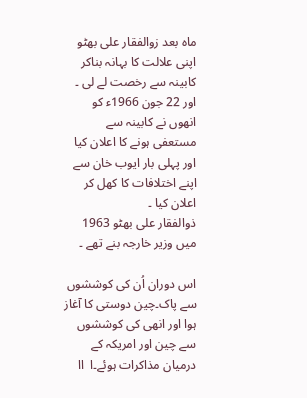ماہ بعد زوالفقار علی بھٹو اپنی علالت کا بہانہ بناکر کابینہ سے رخصت لے لی ۔ اور 22 جون 1966ء کو انھوں نے کابینہ سے مستعفی ہونے کا اعلان کیا اور پہلی بار ایوب خان سے اپنے اختلافات کا کھل کر اعلان کیا ۔
ذوالفقار علی بھٹو 1963 میں وزیر خارجہ بنے تھے ۔

اس دوران اُن کی کوششوں سے پاک۔چین دوستی کا آغاز ہوا اور انھی کی کوششوں سے چین اور امریکہ کے درمیان مذاکرات ہوئے۔ا  اا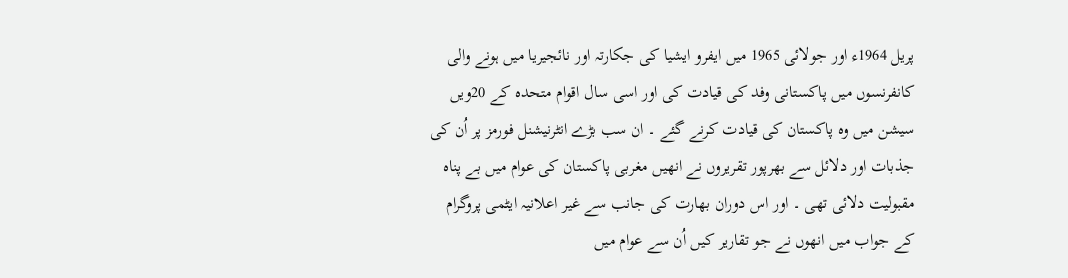پریل 1964ء اور جولائی 1965 میں ایفرو ایشیا کی جکارتہ اور نائجیریا میں ہونے والی کانفرنسوں میں پاکستانی وفد کی قیادت کی اور اسی سال اقوام متحدہ کے 20ویں سیشن میں وہ پاکستان کی قیادت کرنے گئے ۔ ان سب بڑے انٹرنیشنل فورمز پر اُن کی جذبات اور دلائل سے بھرپور تقریروں نے انھیں مغربی پاکستان کی عوام میں بے پناہ مقبولیت دلائی تھی ۔ اور اس دوران بھارت کی جانب سے غیر اعلانیہ ایٹمی پروگرام کے جواب میں انھوں نے جو تقاریر کیں اُن سے عوام میں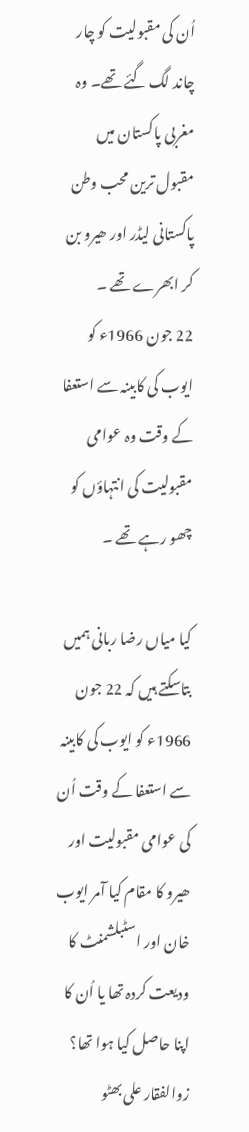اُن کی مقبولیت کو چار چاند لگ گئے تھے۔ وہ مغربی پاکستان میں مقبول ترین محب وطن پاکستانی لیڈر اور ھیرو بن کر ابھرے تھے ۔
22 جون 1966ء کو ایوب کی کابینہ سے استعفا کے وقت وہ عوامی مقبولیت کی انتہاؤں کو چھو رہے تھے ۔

کیا میاں رضا ربانی ہمیں بتاسکتے ہیں کہ 22 جون 1966ء کو ایوب کی کابینہ سے استعفا کے وقت اُن کی عوامی مقبولیت اور ھیرو کا مقام کیا آمر ایوب خان اور اسٹبلشمنٹ کا ودیعت کردہ تھا یا اُن کا اپنا حاصل کیا ہوا تھا؟
زوالفقار علی بھٹو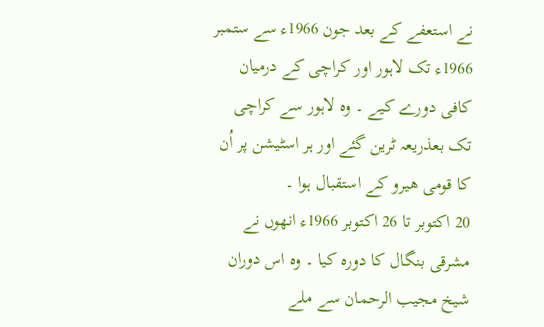نے استعفے کے بعد جون 1966ء سے ستمبر 1966ء تک لاہور اور کراچی کے درمیان کافی دورے کیے ۔ وہ لاہور سے کراچی تک بعذریعہ ٹرین گئے اور ہر اسٹیشن پر اُن کا قومی ھیرو کے استقبال ہوا ۔
20 اکتوبر تا 26 اکتوبر 1966ء انھوں نے مشرقی بنگال کا دورہ کیا ۔ وہ اس دوران شیخ مجیب الرحمان سے ملے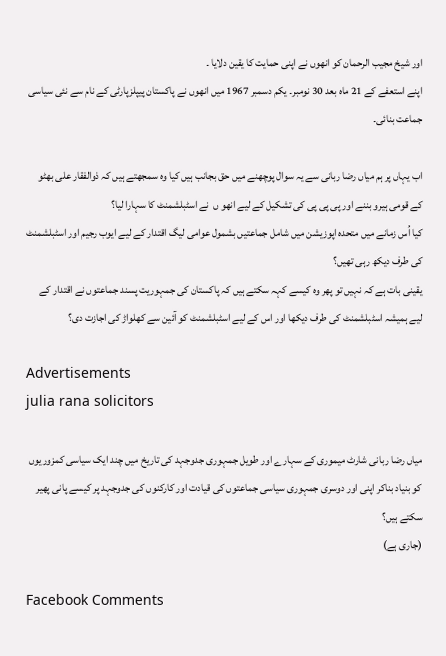اور شیخ مجیب الرحمان کو انھوں نے اپنی حمایت کا یقین دلایا ۔
اپنے استعفے کے 21 ماہ بعد 30 نومبر۔ یکم دسمبر 1967 میں انھوں نے پاکستان پیپلزپارٹی کے نام سے نئی سیاسی جماعت بنائی۔

اب یہاں پر ہم میاں رضا ربانی سے یہ سوال پوچھنے میں حق بجانب ہیں کیا وہ سمجھتے ہیں کہ ذوالفقار علی بھٹو کے قومی ہیرو بننے اور پی پی پی کی تشکیل کے لیے انھو‍ ں  نے اسٹبلشمنٹ کا سہارا لیا؟
کیا اُس زمانے میں متحدہ اپوزیشن میں شامل جماعتیں بشمول عوامی لیگ اقتدار کے لیے ایوب رجیم اور اسٹبلشمنٹ کی طرف دیکھ رہی تھیں؟
یقینی بات ہے کہ نہیں تو پھر وہ کیسے کہہ سکتے ہیں کہ پاکستان کی جمہوریت پسند جماعتوں نے اقتدار کے لیے ہمیشہ اسٹبلشمنٹ کی طرف دیکھا اور اس کے لیے اسٹبلشمنٹ کو آئین سے کھلواڑ کی اجازت دی؟

Advertisements
julia rana solicitors

میاں رضا ربانی شارٹ میموری کے سہارے اور طویل جمہوری جدوجہد کی تاریخ میں چند ایک سیاسی کمزوریوں کو بنیاد بناکر اپنی اور دوسری جمہوری سیاسی جماعتوں کی قیادت اور کارکنوں کی جدوجہد پر کیسے پانی پھیر سکتے ہیں؟
(جاری ہے)

Facebook Comments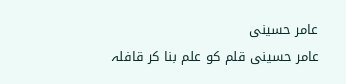عامر حسینی
عامر حسینی قلم کو علم بنا کر قافلہ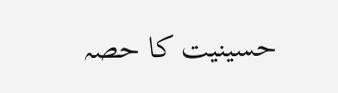حسینیت کا حصہ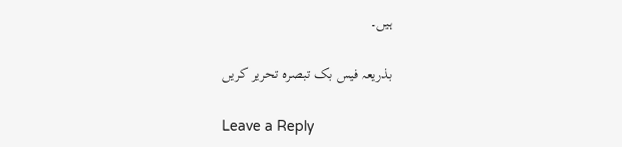ہیں۔

بذریعہ فیس بک تبصرہ تحریر کریں

Leave a Reply